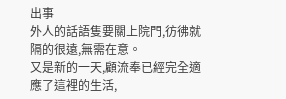出事
外人的話語隻要關上院門,彷彿就隔的很遠,無需在意。
又是新的一天,顧流奉已經完全適應了這裡的生活,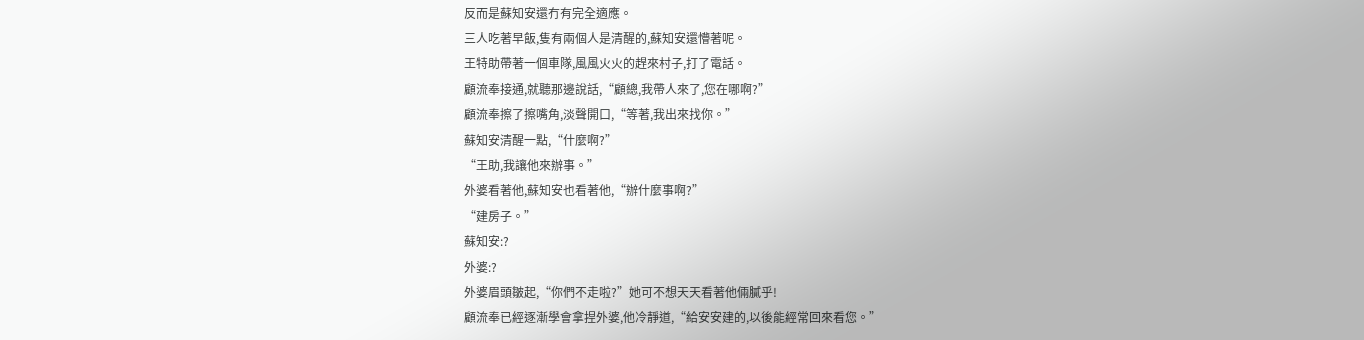反而是蘇知安還冇有完全適應。
三人吃著早飯,隻有兩個人是清醒的,蘇知安還懵著呢。
王特助帶著一個車隊,風風火火的趕來村子,打了電話。
顧流奉接通,就聽那邊說話,“顧總,我帶人來了,您在哪啊?”
顧流奉擦了擦嘴角,淡聲開口,“等著,我出來找你。”
蘇知安清醒一點,“什麼啊?”
“王助,我讓他來辦事。”
外婆看著他,蘇知安也看著他,“辦什麼事啊?”
“建房子。”
蘇知安:?
外婆:?
外婆眉頭皺起,“你們不走啦?”她可不想天天看著他倆膩乎!
顧流奉已經逐漸學會拿捏外婆,他冷靜道,“給安安建的,以後能經常回來看您。”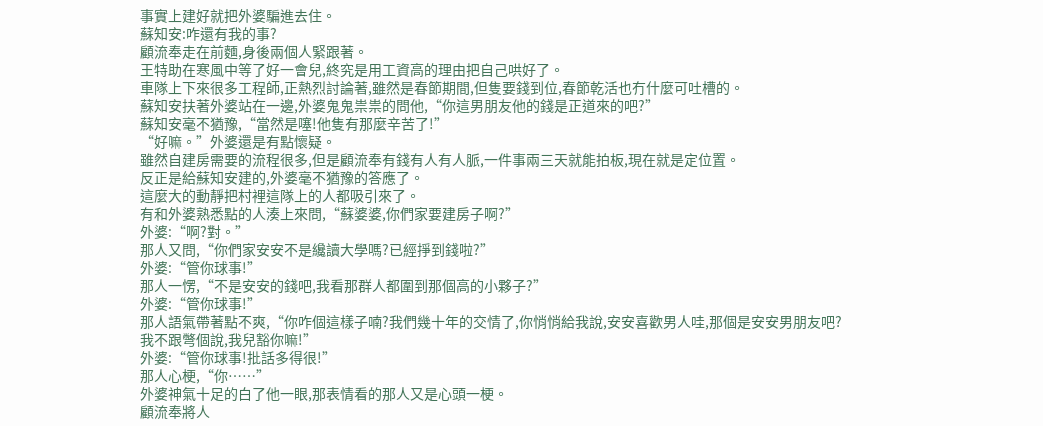事實上建好就把外婆騙進去住。
蘇知安:咋還有我的事?
顧流奉走在前麵,身後兩個人緊跟著。
王特助在寒風中等了好一會兒,終究是用工資高的理由把自己哄好了。
車隊上下來很多工程師,正熱烈討論著,雖然是春節期間,但隻要錢到位,春節乾活也冇什麼可吐槽的。
蘇知安扶著外婆站在一邊,外婆鬼鬼祟祟的問他,“你這男朋友他的錢是正道來的吧?”
蘇知安毫不猶豫,“當然是噻!他隻有那麼辛苦了!”
“好嘛。”外婆還是有點懷疑。
雖然自建房需要的流程很多,但是顧流奉有錢有人有人脈,一件事兩三天就能拍板,現在就是定位置。
反正是給蘇知安建的,外婆毫不猶豫的答應了。
這麼大的動靜把村裡這隊上的人都吸引來了。
有和外婆熟悉點的人湊上來問,“蘇婆婆,你們家要建房子啊?”
外婆:“啊?對。”
那人又問,“你們家安安不是纔讀大學嗎?已經掙到錢啦?”
外婆:“管你球事!”
那人一愣,“不是安安的錢吧,我看那群人都圍到那個高的小夥子?”
外婆:“管你球事!”
那人語氣帶著點不爽,“你咋個這樣子喃?我們幾十年的交情了,你悄悄給我說,安安喜歡男人哇,那個是安安男朋友吧?我不跟彆個說,我兒豁你嘛!”
外婆:“管你球事!批話多得很!”
那人心梗,“你……”
外婆神氣十足的白了他一眼,那表情看的那人又是心頭一梗。
顧流奉將人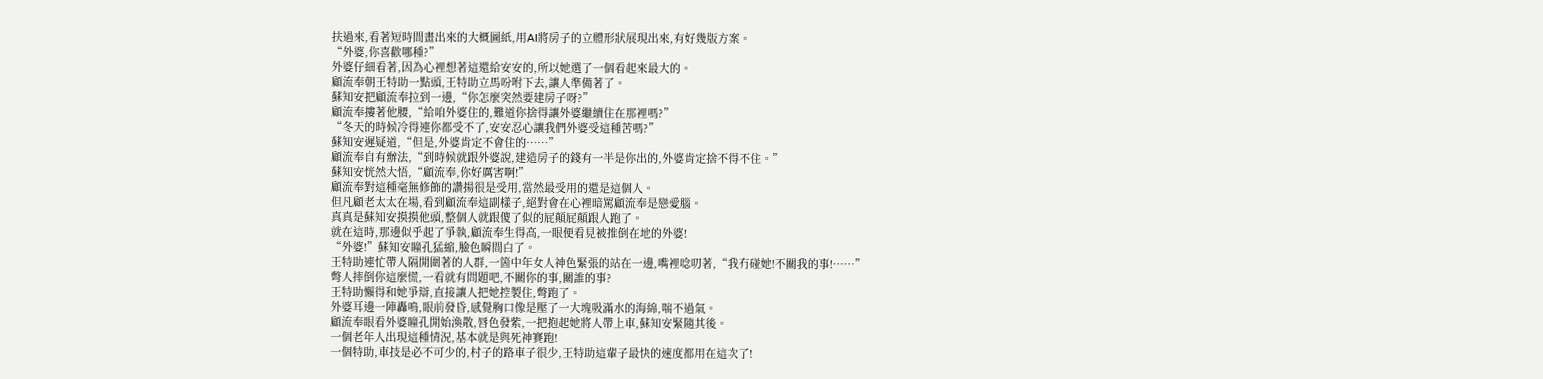扶過來,看著短時間畫出來的大概圖紙,用AI將房子的立體形狀展現出來,有好幾版方案。
“外婆,你喜歡哪種?”
外婆仔細看著,因為心裡想著這還給安安的,所以她選了一個看起來最大的。
顧流奉朝王特助一點頭,王特助立馬吩咐下去,讓人準備著了。
蘇知安把顧流奉拉到一邊,“你怎麼突然要建房子呀?”
顧流奉摟著他腰,“給咱外婆住的,難道你捨得讓外婆繼續住在那裡嗎?”
“冬天的時候冷得連你都受不了,安安忍心讓我們外婆受這種苦嗎?”
蘇知安遲疑道,“但是,外婆肯定不會住的……”
顧流奉自有辦法,“到時候就跟外婆說,建造房子的錢有一半是你出的,外婆肯定捨不得不住。”
蘇知安恍然大悟,“顧流奉,你好厲害啊!”
顧流奉對這種毫無修飾的讚揚很是受用,當然最受用的還是這個人。
但凡顧老太太在場,看到顧流奉這副樣子,絕對會在心裡暗罵顧流奉是戀愛腦。
真真是蘇知安摸摸他頭,整個人就跟傻了似的屁顛屁顛跟人跑了。
就在這時,那邊似乎起了爭執,顧流奉生得高,一眼便看見被推倒在地的外婆!
“外婆!”蘇知安瞳孔猛縮,臉色瞬間白了。
王特助連忙帶人隔開圍著的人群,一箇中年女人神色緊張的站在一邊,嘴裡唸叨著,“我冇碰她!不關我的事!……”
彆人摔倒你這麼慌,一看就有問題吧,不關你的事,關誰的事?
王特助懶得和她爭辯,直接讓人把她控製住,彆跑了。
外婆耳邊一陣轟鳴,眼前發昏,感覺胸口像是壓了一大塊吸滿水的海綿,喘不過氣。
顧流奉眼看外婆瞳孔開始渙散,唇色發紫,一把抱起她將人帶上車,蘇知安緊隨其後。
一個老年人出現這種情況,基本就是與死神賽跑!
一個特助,車技是必不可少的,村子的路車子很少,王特助這輩子最快的速度都用在這次了!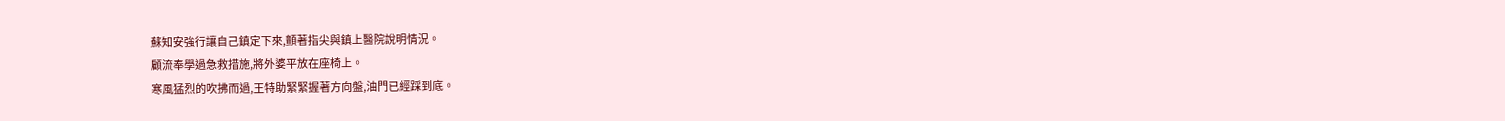蘇知安強行讓自己鎮定下來,顫著指尖與鎮上醫院說明情況。
顧流奉學過急救措施,將外婆平放在座椅上。
寒風猛烈的吹拂而過,王特助緊緊握著方向盤,油門已經踩到底。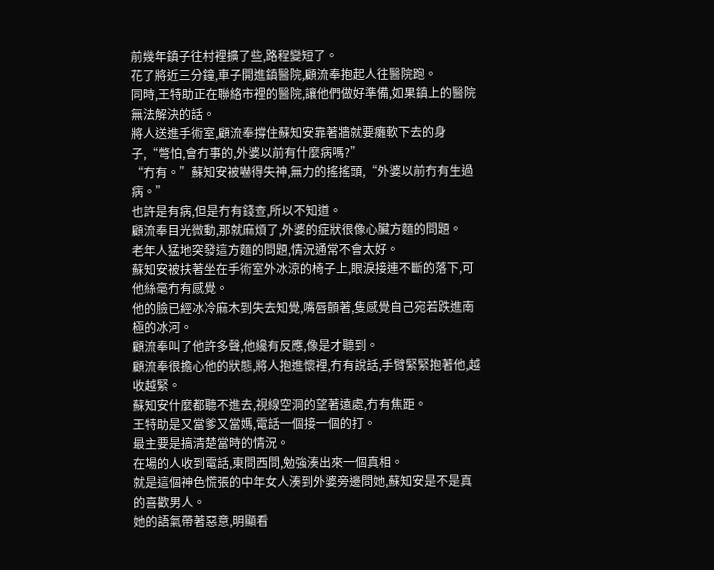前幾年鎮子往村裡擴了些,路程變短了。
花了將近三分鐘,車子開進鎮醫院,顧流奉抱起人往醫院跑。
同時,王特助正在聯絡市裡的醫院,讓他們做好準備,如果鎮上的醫院無法解決的話。
將人送進手術室,顧流奉撐住蘇知安靠著牆就要癱軟下去的身子,“彆怕,會冇事的,外婆以前有什麼病嗎?”
“冇有。”蘇知安被嚇得失神,無力的搖搖頭,“外婆以前冇有生過病。”
也許是有病,但是冇有錢查,所以不知道。
顧流奉目光微動,那就麻煩了,外婆的症狀很像心臟方麵的問題。
老年人猛地突發這方麵的問題,情況通常不會太好。
蘇知安被扶著坐在手術室外冰涼的椅子上,眼淚接連不斷的落下,可他絲毫冇有感覺。
他的臉已經冰冷麻木到失去知覺,嘴唇顫著,隻感覺自己宛若跌進南極的冰河。
顧流奉叫了他許多聲,他纔有反應,像是才聽到。
顧流奉很擔心他的狀態,將人抱進懷裡,冇有說話,手臂緊緊抱著他,越收越緊。
蘇知安什麼都聽不進去,視線空洞的望著遠處,冇有焦距。
王特助是又當爹又當媽,電話一個接一個的打。
最主要是搞清楚當時的情況。
在場的人收到電話,東問西問,勉強湊出來一個真相。
就是這個神色慌張的中年女人湊到外婆旁邊問她,蘇知安是不是真的喜歡男人。
她的語氣帶著惡意,明顯看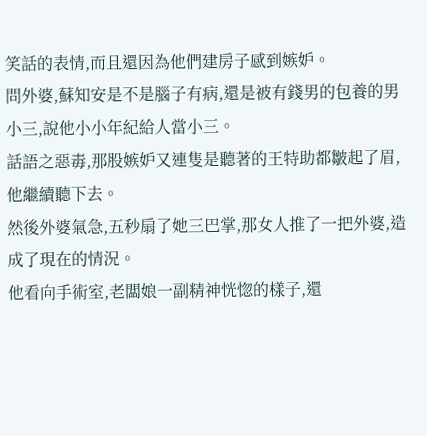笑話的表情,而且還因為他們建房子感到嫉妒。
問外婆,蘇知安是不是腦子有病,還是被有錢男的包養的男小三,說他小小年紀給人當小三。
話語之惡毒,那股嫉妒又連隻是聽著的王特助都皺起了眉,他繼續聽下去。
然後外婆氣急,五秒扇了她三巴掌,那女人推了一把外婆,造成了現在的情況。
他看向手術室,老闆娘一副精神恍惚的樣子,還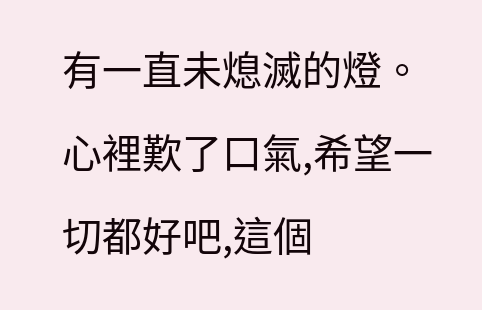有一直未熄滅的燈。
心裡歎了口氣,希望一切都好吧,這個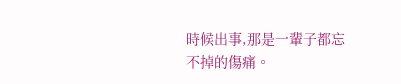時候出事,那是一輩子都忘不掉的傷痛。